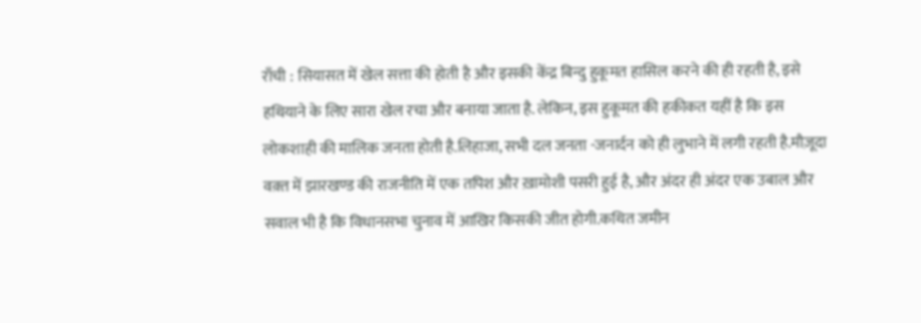राँची : सियासत में खेल सत्ता की होती है और इसकी केंद्र बिन्दु हुकूमत हासिल करने की ही रहती है, इसे हथियाने के लिए सारा खेल रचा और बनाया जाता है. लेकिन, इस हुकूमत की हकीकत यहीं है कि इस लोकशाही की मालिक जनता होती है.लिहाजा, सभी दल जनता -जनार्दन को ही लुभाने में लगी रहती है.मौज़ूदा वक़्त में झारखण्ड की राजनीति में एक तपिश और ख़ामोशी पसरी हुई है, और अंदर ही अंदर एक उबाल और सवाल भी है कि विधानसभा चुनाव में आखिर किसकी जीत होगी.कथित जमीन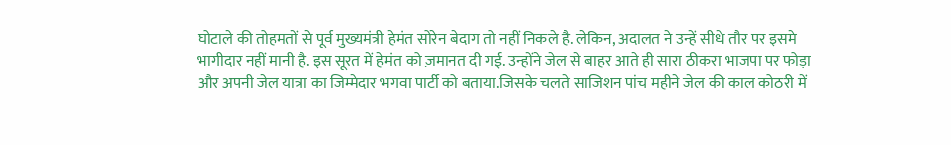घोटाले की तोहमतों से पूर्व मुख्यमंत्री हेमंत सोरेन बेदाग तो नहीं निकले है. लेकिन, अदालत ने उन्हें सीधे तौर पर इसमे भागीदार नहीं मानी है. इस सूरत में हेमंत को ज़मानत दी गई. उन्होंने जेल से बाहर आते ही सारा ठीकरा भाजपा पर फोड़ा और अपनी जेल यात्रा का जिम्मेदार भगवा पार्टी को बताया.जिसके चलते साजिशन पांच महीने जेल की काल कोठरी में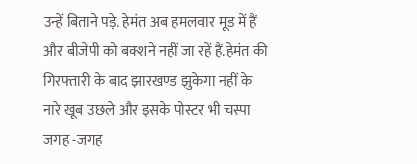उन्हें बिताने पड़े. हेमंत अब हमलवार मूड में हैं और बीजेपी को बक्शने नहीं जा रहें हैं.हेमंत की गिरफ्तारी के बाद झारखण्ड झुकेगा नहीं के नारे खूब उछले और इसके पोस्टर भी चस्पा जगह -जगह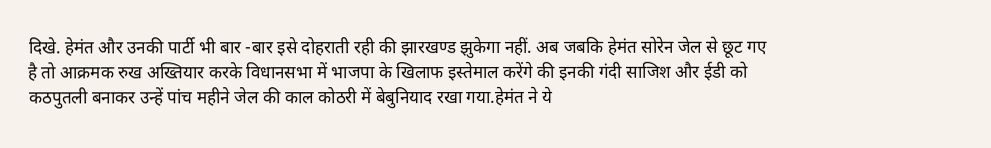दिखे. हेमंत और उनकी पार्टी भी बार -बार इसे दोहराती रही की झारखण्ड झुकेगा नहीं. अब जबकि हेमंत सोरेन जेल से छूट गए है तो आक्रमक रुख अख्तियार करके विधानसभा में भाजपा के खिलाफ इस्तेमाल करेंगे की इनकी गंदी साजिश और ईडी को कठपुतली बनाकर उन्हें पांच महीने जेल की काल कोठरी में बेबुनियाद रखा गया.हेमंत ने ये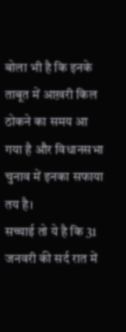बोला भी है कि इनके ताबूत में आख़री किल ठोकने का समय आ गया है और विधानसभा चुनाव में इनका सफाया तय है।
सच्चाई तो ये है कि 31 जनवरी की सर्द रात में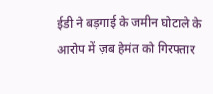ईडी ने बड़गाई के जमीन घोटाले के आरोप में ज़ब हेमंत को गिरफ्तार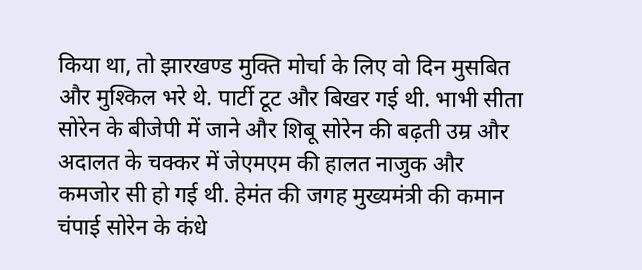किया था, तो झारखण्ड मुक्ति मोर्चा के लिए वो दिन मुसबित और मुश्किल भरे थे. पार्टी टूट और बिखर गई थी. भाभी सीता सोरेन के बीजेपी में जाने और शिबू सोरेन की बढ़ती उम्र और अदालत के चक्कर में जेएमएम की हालत नाजुक और कमजोर सी हो गई थी. हेमंत की जगह मुख्यमंत्री की कमान चंपाई सोरेन के कंधे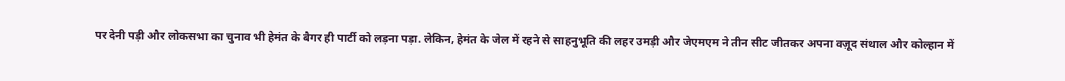पर देनी पड़ी और लोकसभा का चुनाव भी हेमंत के बैगर ही पार्टी को लड़ना पड़ा. लेकिन, हेमंत के जेल में रहने से साहनुभूति की लहर उमड़ी और जेएमएम ने तीन सीट जीतकर अपना वज़ूद संथाल और कोल्हान में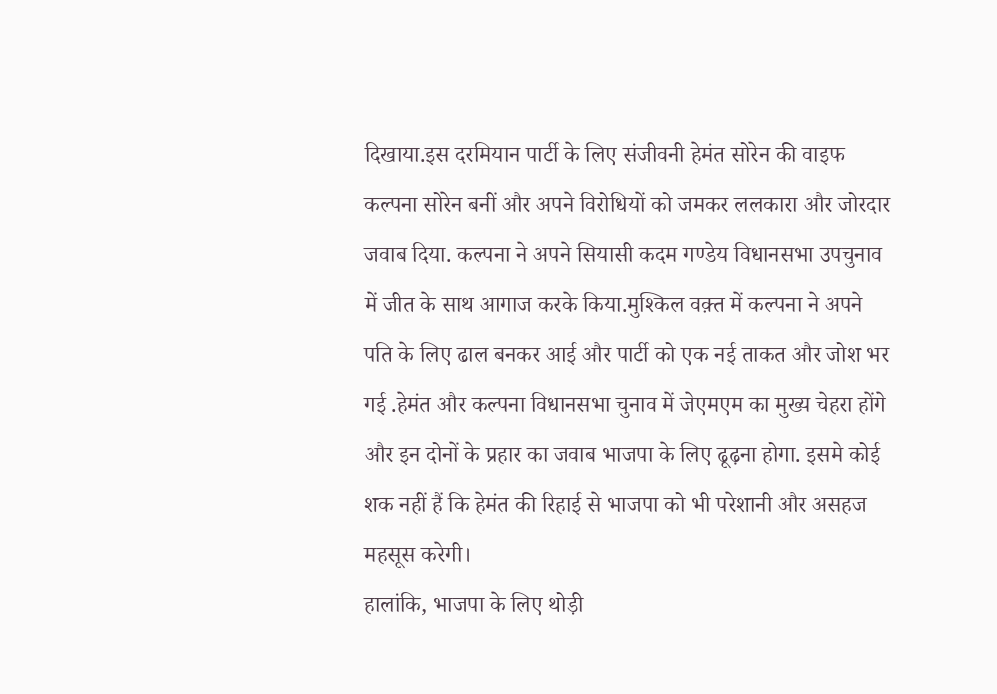दिखाया.इस दरमियान पार्टी के लिए संजीवनी हेमंत सोरेन की वाइफ कल्पना सोरेन बनीं और अपने विरोधियों को जमकर ललकारा और जोरदार जवाब दिया. कल्पना ने अपने सियासी कदम गण्डेय विधानसभा उपचुनाव में जीत के साथ आगाज करके किया.मुश्किल वक़्त में कल्पना ने अपने पति के लिए ढाल बनकर आई और पार्टी को एक नई ताकत और जोश भर गई .हेमंत और कल्पना विधानसभा चुनाव में जेएमएम का मुख्य चेहरा होंगे और इन दोनों के प्रहार का जवाब भाजपा के लिए ढूढ़ना होगा. इसमे कोई शक नहीं हैं कि हेमंत की रिहाई से भाजपा को भी परेशानी और असहज महसूस करेगी।
हालांकि, भाजपा के लिए थोड़ी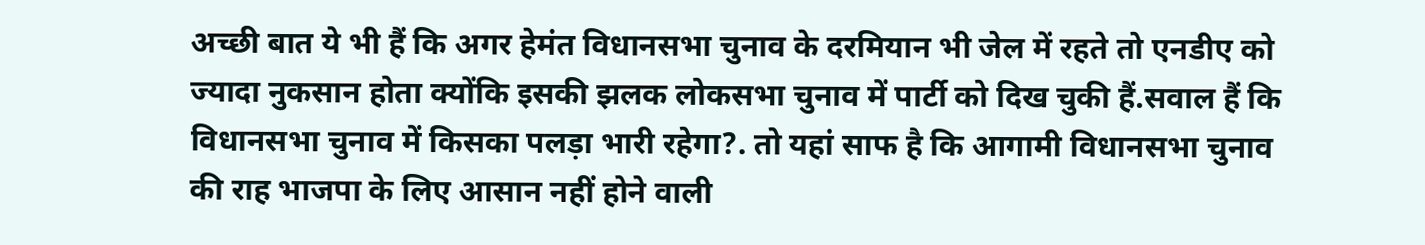अच्छी बात ये भी हैं कि अगर हेमंत विधानसभा चुनाव के दरमियान भी जेल में रहते तो एनडीए को ज्यादा नुकसान होता क्योंकि इसकी झलक लोकसभा चुनाव में पार्टी को दिख चुकी हैं.सवाल हैं कि विधानसभा चुनाव में किसका पलड़ा भारी रहेगा?. तो यहां साफ है कि आगामी विधानसभा चुनाव की राह भाजपा के लिए आसान नहीं होने वाली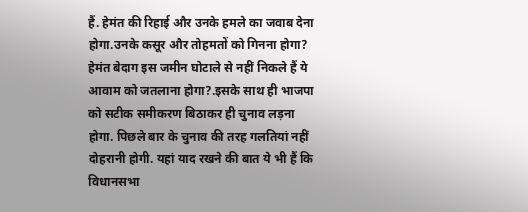हैं. हेमंत की रिहाई और उनके हमले का जवाब देना होगा.उनके कसूर और तोहमतों को गिनना होगा? हेमंत बेदाग इस जमीन घोटाले से नहीं निकले हैं ये आवाम को जतलाना होगा?.इसके साथ ही भाजपा को सटीक समीकरण बिठाकर ही चुनाव लड़ना होगा. पिछले बार के चुनाव की तरह गलतियां नहीं दोहरानी होगी. यहां याद रखने की बात ये भी हैं कि विधानसभा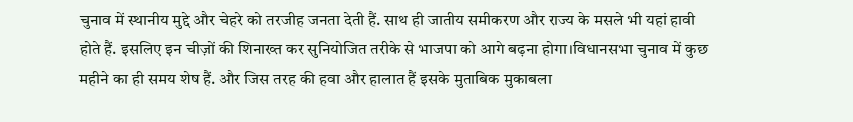चुनाव में स्थानीय मुद्दे और चेहरे को तरजीह जनता देती हैं. साथ ही जातीय समीकरण और राज्य के मसले भी यहां हावी होते हैं. इसलिए इन चीज़ों की शिनाख्त कर सुनियोजित तरीके से भाजपा को आगे बढ़ना होगा।विधानसभा चुनाव में कुछ महीने का ही समय शेष हैं. और जिस तरह की हवा और हालात हैं इसके मुताबिक मुकाबला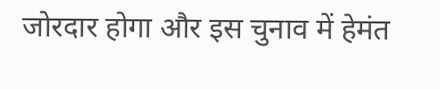जोरदार होगा और इस चुनाव में हेमंत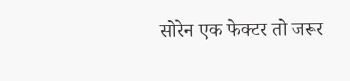सोरेन एक फेक्टर तो जरूर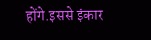होंगे.इससे इंकार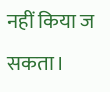नहीं किया ज सकता।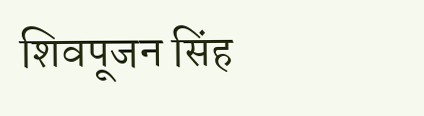शिवपूजन सिंह